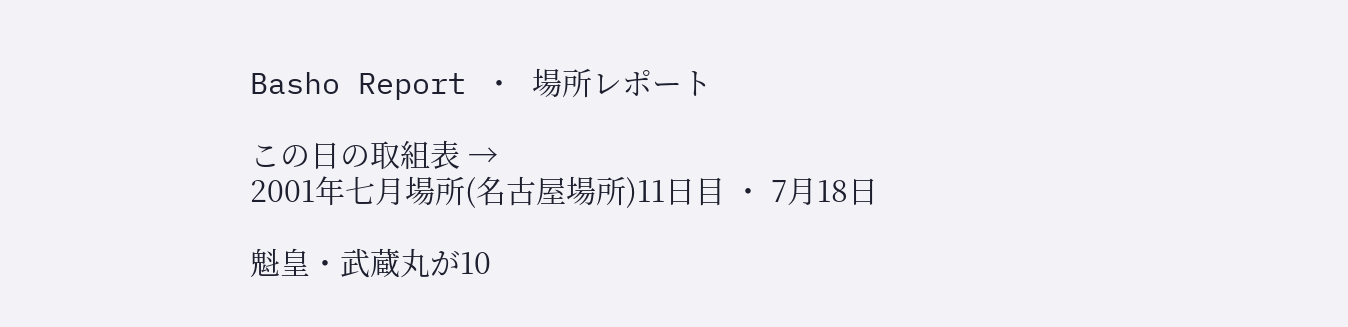Basho Report ・ 場所レポート

この日の取組表 →
2001年七月場所(名古屋場所)11日目 ・ 7月18日

魁皇・武蔵丸が10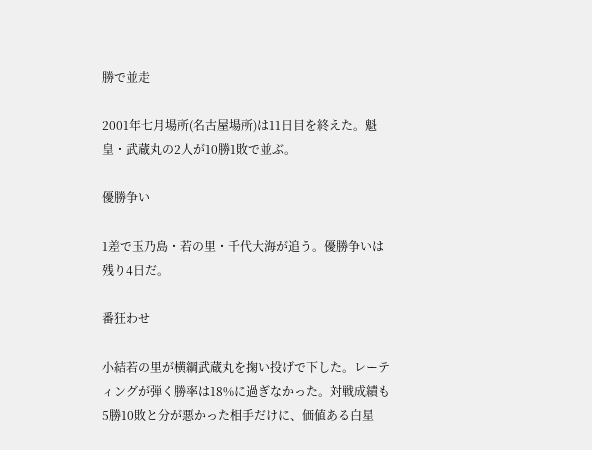勝で並走

2001年七月場所(名古屋場所)は11日目を終えた。魁皇・武蔵丸の2人が10勝1敗で並ぶ。

優勝争い

1差で玉乃島・若の里・千代大海が追う。優勝争いは残り4日だ。

番狂わせ

小結若の里が横綱武蔵丸を掬い投げで下した。レーティングが弾く勝率は18%に過ぎなかった。対戦成績も5勝10敗と分が悪かった相手だけに、価値ある白星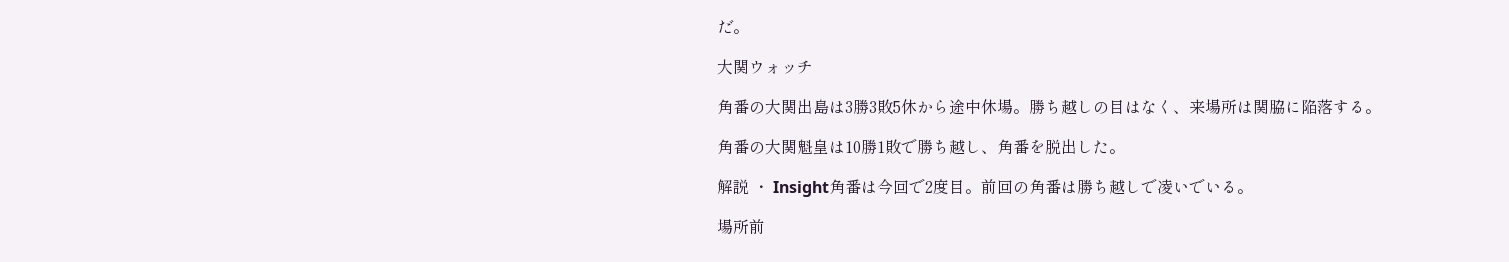だ。

大関ウォッチ

角番の大関出島は3勝3敗5休から途中休場。勝ち越しの目はなく、来場所は関脇に陥落する。

角番の大関魁皇は10勝1敗で勝ち越し、角番を脱出した。

解説 ・ Insight角番は今回で2度目。前回の角番は勝ち越しで凌いでいる。

場所前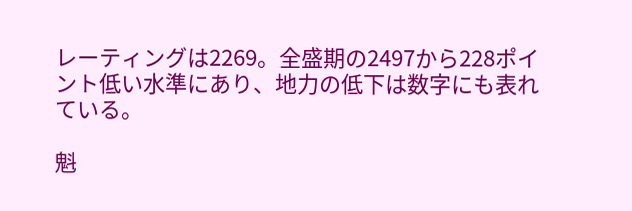レーティングは2269。全盛期の2497から228ポイント低い水準にあり、地力の低下は数字にも表れている。

魁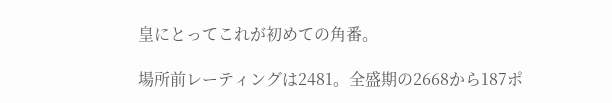皇にとってこれが初めての角番。

場所前レーティングは2481。全盛期の2668から187ポ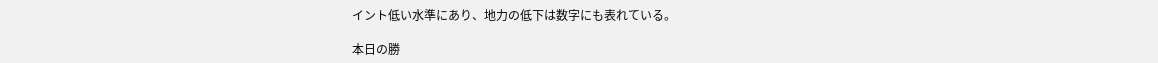イント低い水準にあり、地力の低下は数字にも表れている。

本日の勝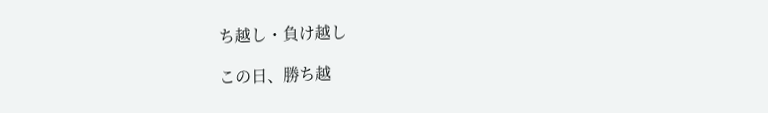ち越し・負け越し

この日、勝ち越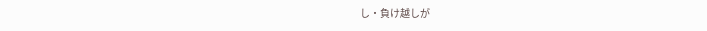し・負け越しが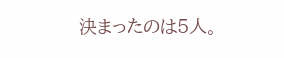決まったのは5人。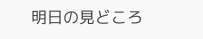明日の見どころ